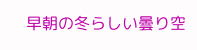早朝の冬らしい曇り空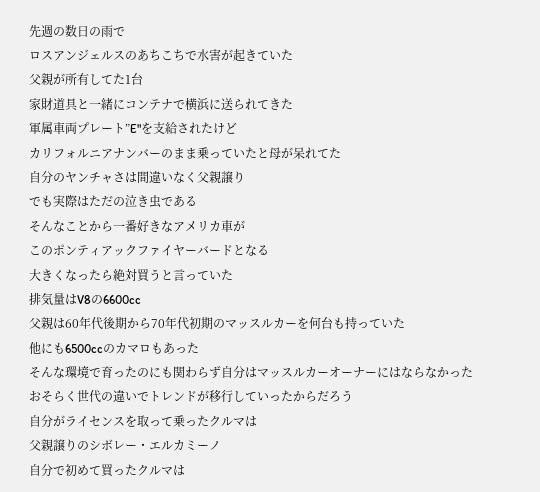先週の数日の雨で
ロスアンジェルスのあちこちで水害が起きていた
父親が所有してた1台
家財道具と一緒にコンテナで横浜に送られてきた
軍属車両プレート”E"を支給されたけど
カリフォルニアナンバーのまま乗っていたと母が呆れてた
自分のヤンチャさは間違いなく父親譲り
でも実際はただの泣き虫である
そんなことから一番好きなアメリカ車が
このポンティアックファイヤーバードとなる
大きくなったら絶対買うと言っていた
排気量はV8の6600cc
父親は60年代後期から70年代初期のマッスルカーを何台も持っていた
他にも6500ccのカマロもあった
そんな環境で育ったのにも関わらず自分はマッスルカーオーナーにはならなかった
おそらく世代の違いでトレンドが移行していったからだろう
自分がライセンスを取って乗ったクルマは
父親譲りのシボレー・エルカミーノ
自分で初めて買ったクルマは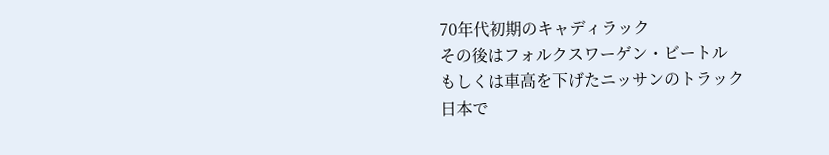70年代初期のキャディラック
その後はフォルクスワーゲン・ビートル
もしくは車高を下げたニッサンのトラック
日本で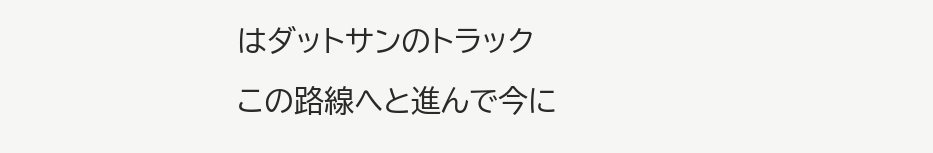はダットサンのトラック
この路線へと進んで今に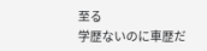至る
学歴ないのに車歴だ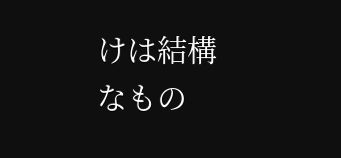けは結構なもの